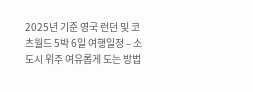2025년 기준 영국 런던 및 코츠월드 5박 6일 여행일정 – 소도시 위주 여유롭게 도는 방법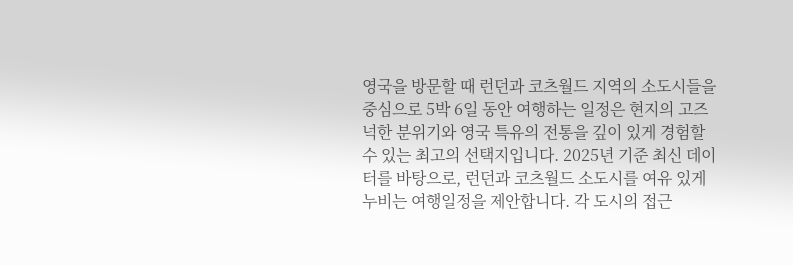영국을 방문할 때 런던과 코츠월드 지역의 소도시들을 중심으로 5박 6일 동안 여행하는 일정은 현지의 고즈넉한 분위기와 영국 특유의 전통을 깊이 있게 경험할 수 있는 최고의 선택지입니다. 2025년 기준 최신 데이터를 바탕으로, 런던과 코츠월드 소도시를 여유 있게 누비는 여행일정을 제안합니다. 각 도시의 접근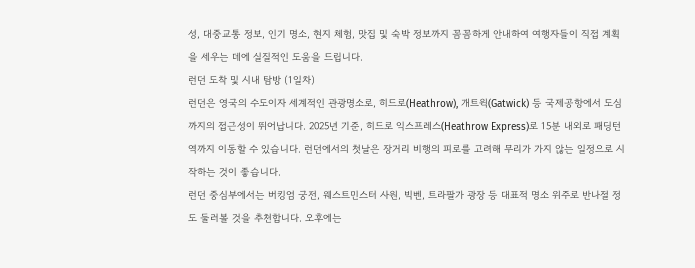성, 대중교통 정보, 인기 명소, 현지 체험, 맛집 및 숙박 정보까지 꼼꼼하게 안내하여 여행자들이 직접 계획을 세우는 데에 실질적인 도움을 드립니다.
런던 도착 및 시내 탐방 (1일차)
런던은 영국의 수도이자 세계적인 관광명소로, 히드로(Heathrow), 개트윅(Gatwick) 등 국제공항에서 도심까지의 접근성이 뛰어납니다. 2025년 기준, 히드로 익스프레스(Heathrow Express)로 15분 내외로 패딩턴역까지 이동할 수 있습니다. 런던에서의 첫날은 장거리 비행의 피로를 고려해 무리가 가지 않는 일정으로 시작하는 것이 좋습니다.
런던 중심부에서는 버킹엄 궁전, 웨스트민스터 사원, 빅벤, 트라팔가 광장 등 대표적 명소 위주로 반나절 정도 둘러볼 것을 추천합니다. 오후에는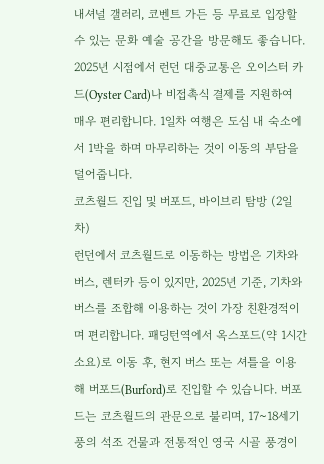내셔널 갤러리, 코벤트 가든 등 무료로 입장할 수 있는 문화 예술 공간을 방문해도 좋습니다. 2025년 시점에서 런던 대중교통은 오이스터 카드(Oyster Card)나 비접촉식 결제를 지원하여 매우 편리합니다. 1일차 여행은 도심 내 숙소에서 1박을 하며 마무리하는 것이 이동의 부담을 덜어줍니다.
코츠월드 진입 및 버포드, 바이브리 탐방 (2일차)
런던에서 코츠월드로 이동하는 방법은 기차와 버스, 렌터카 등이 있지만, 2025년 기준, 기차와 버스를 조합해 이용하는 것이 가장 친환경적이며 편리합니다. 패딩턴역에서 옥스포드(약 1시간 소요)로 이동 후, 현지 버스 또는 셔틀을 이용해 버포드(Burford)로 진입할 수 있습니다. 버포드는 코츠월드의 관문으로 불리며, 17~18세기풍의 석조 건물과 전통적인 영국 시골 풍경이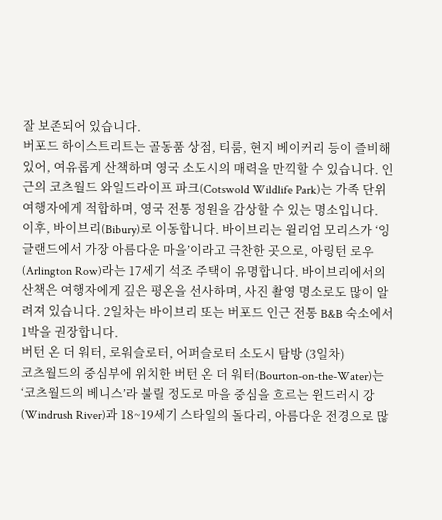잘 보존되어 있습니다.
버포드 하이스트리트는 골동품 상점, 티룸, 현지 베이커리 등이 즐비해 있어, 여유롭게 산책하며 영국 소도시의 매력을 만끽할 수 있습니다. 인근의 코츠월드 와일드라이프 파크(Cotswold Wildlife Park)는 가족 단위 여행자에게 적합하며, 영국 전통 정원을 감상할 수 있는 명소입니다.
이후, 바이브리(Bibury)로 이동합니다. 바이브리는 윌리엄 모리스가 ‘잉글랜드에서 가장 아름다운 마을’이라고 극찬한 곳으로, 아링턴 로우(Arlington Row)라는 17세기 석조 주택이 유명합니다. 바이브리에서의 산책은 여행자에게 깊은 평온을 선사하며, 사진 촬영 명소로도 많이 알려져 있습니다. 2일차는 바이브리 또는 버포드 인근 전통 B&B 숙소에서 1박을 권장합니다.
버턴 온 더 워터, 로워슬로터, 어퍼슬로터 소도시 탐방 (3일차)
코츠월드의 중심부에 위치한 버턴 온 더 워터(Bourton-on-the-Water)는 ‘코츠월드의 베니스’라 불릴 정도로 마을 중심을 흐르는 윈드러시 강(Windrush River)과 18~19세기 스타일의 돌다리, 아름다운 전경으로 많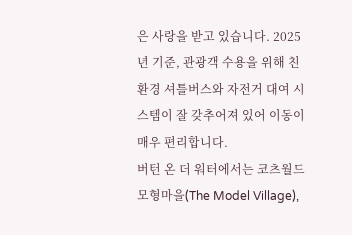은 사랑을 받고 있습니다. 2025년 기준, 관광객 수용을 위해 친환경 셔틀버스와 자전거 대여 시스템이 잘 갖추어져 있어 이동이 매우 편리합니다.
버턴 온 더 워터에서는 코츠월드 모형마을(The Model Village),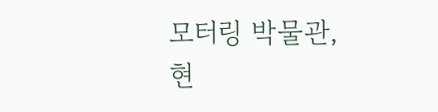모터링 박물관, 현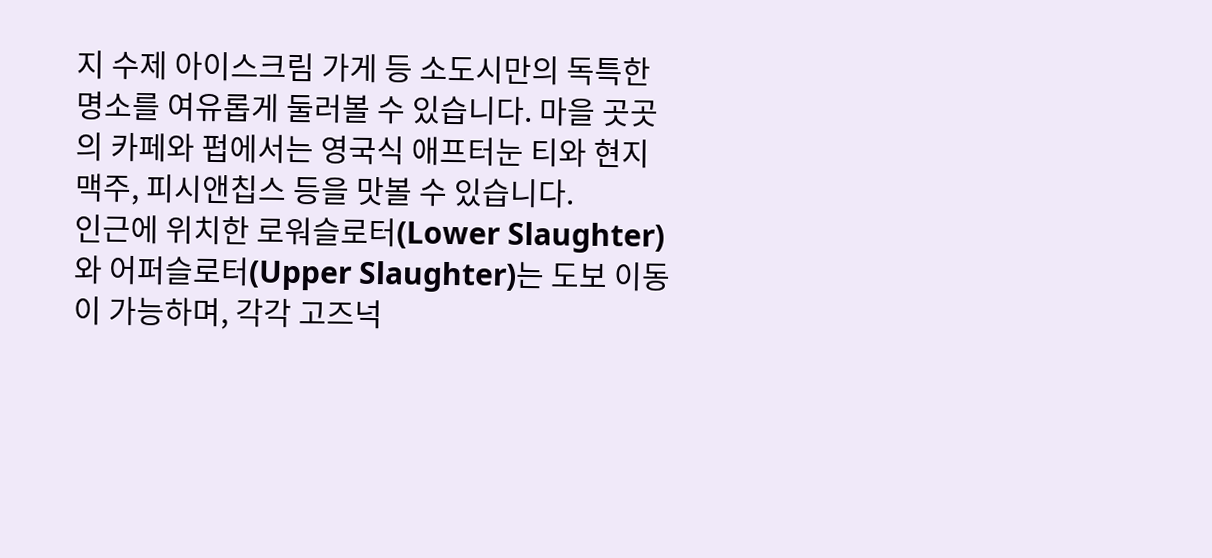지 수제 아이스크림 가게 등 소도시만의 독특한 명소를 여유롭게 둘러볼 수 있습니다. 마을 곳곳의 카페와 펍에서는 영국식 애프터눈 티와 현지 맥주, 피시앤칩스 등을 맛볼 수 있습니다.
인근에 위치한 로워슬로터(Lower Slaughter)와 어퍼슬로터(Upper Slaughter)는 도보 이동이 가능하며, 각각 고즈넉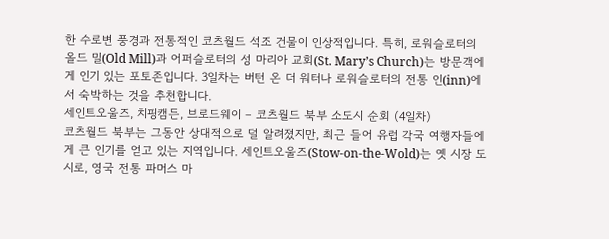한 수로변 풍경과 전통적인 코츠월드 석조 건물이 인상적입니다. 특히, 로워슬로터의 올드 밀(Old Mill)과 어퍼슬로터의 성 마리아 교회(St. Mary’s Church)는 방문객에게 인기 있는 포토존입니다. 3일차는 버턴 온 더 워터나 로워슬로터의 전통 인(inn)에서 숙박하는 것을 추천합니다.
세인트오울즈, 치핑캠든, 브로드웨이 – 코츠월드 북부 소도시 순회 (4일차)
코츠월드 북부는 그동안 상대적으로 덜 알려졌지만, 최근 들어 유럽 각국 여행자들에게 큰 인기를 얻고 있는 지역입니다. 세인트오울즈(Stow-on-the-Wold)는 옛 시장 도시로, 영국 전통 파머스 마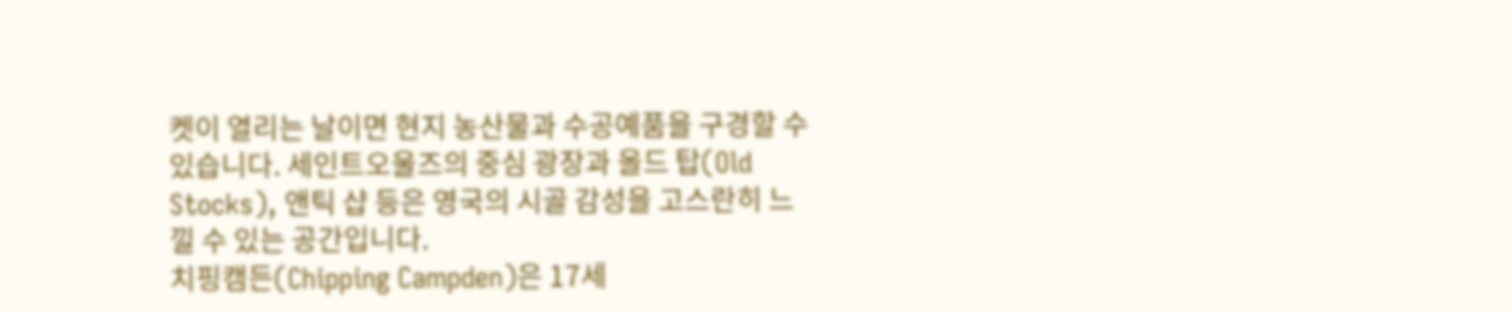켓이 열리는 날이면 현지 농산물과 수공예품을 구경할 수 있습니다. 세인트오울즈의 중심 광장과 올드 탑(Old Stocks), 앤틱 샵 등은 영국의 시골 감성을 고스란히 느낄 수 있는 공간입니다.
치핑캠든(Chipping Campden)은 17세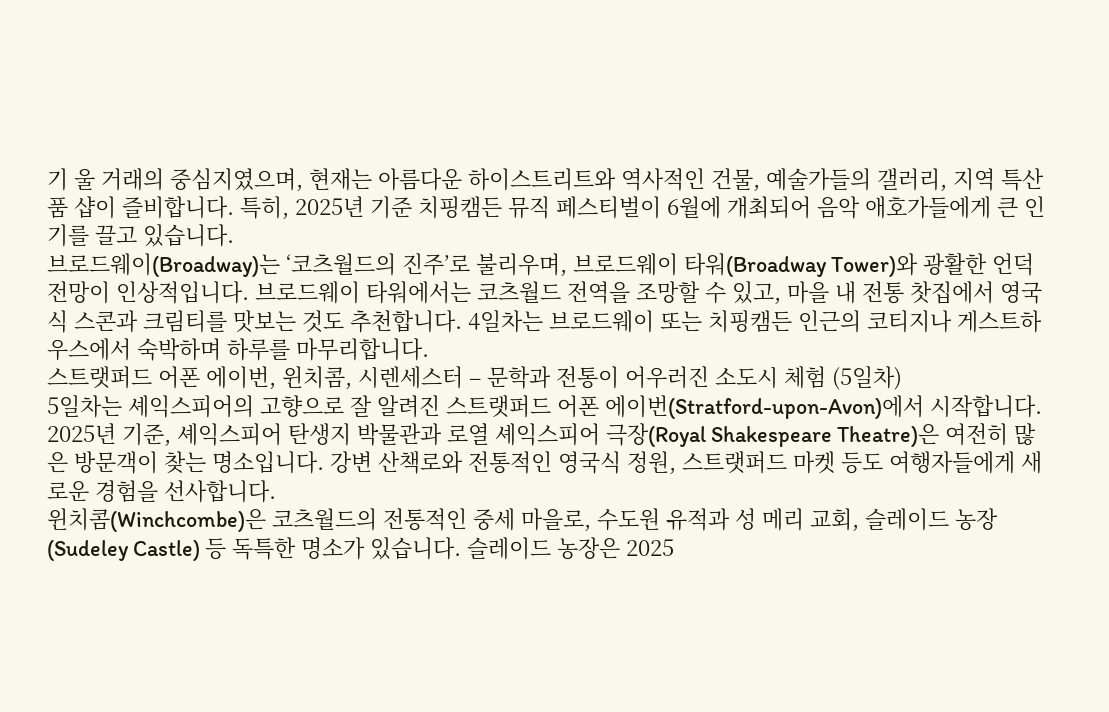기 울 거래의 중심지였으며, 현재는 아름다운 하이스트리트와 역사적인 건물, 예술가들의 갤러리, 지역 특산품 샵이 즐비합니다. 특히, 2025년 기준 치핑캠든 뮤직 페스티벌이 6월에 개최되어 음악 애호가들에게 큰 인기를 끌고 있습니다.
브로드웨이(Broadway)는 ‘코츠월드의 진주’로 불리우며, 브로드웨이 타워(Broadway Tower)와 광활한 언덕 전망이 인상적입니다. 브로드웨이 타워에서는 코츠월드 전역을 조망할 수 있고, 마을 내 전통 찻집에서 영국식 스콘과 크림티를 맛보는 것도 추천합니다. 4일차는 브로드웨이 또는 치핑캠든 인근의 코티지나 게스트하우스에서 숙박하며 하루를 마무리합니다.
스트랫퍼드 어폰 에이번, 윈치콤, 시렌세스터 – 문학과 전통이 어우러진 소도시 체험 (5일차)
5일차는 셰익스피어의 고향으로 잘 알려진 스트랫퍼드 어폰 에이번(Stratford-upon-Avon)에서 시작합니다. 2025년 기준, 셰익스피어 탄생지 박물관과 로열 셰익스피어 극장(Royal Shakespeare Theatre)은 여전히 많은 방문객이 찾는 명소입니다. 강변 산책로와 전통적인 영국식 정원, 스트랫퍼드 마켓 등도 여행자들에게 새로운 경험을 선사합니다.
윈치콤(Winchcombe)은 코츠월드의 전통적인 중세 마을로, 수도원 유적과 성 메리 교회, 슬레이드 농장(Sudeley Castle) 등 독특한 명소가 있습니다. 슬레이드 농장은 2025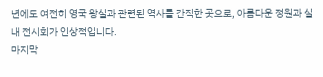년에도 여전히 영국 왕실과 관련된 역사를 간직한 곳으로, 아름다운 정원과 실내 전시회가 인상적입니다.
마지막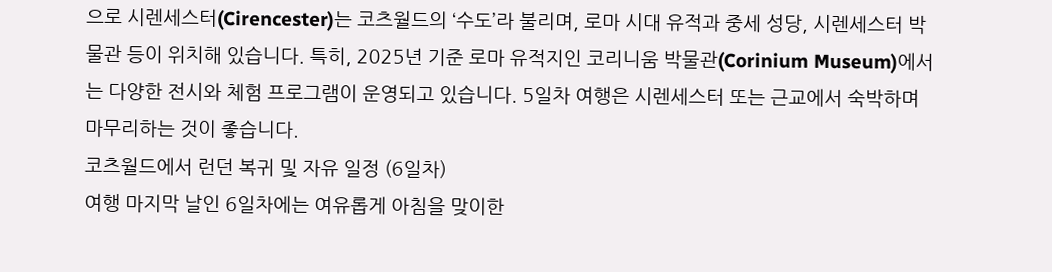으로 시렌세스터(Cirencester)는 코츠월드의 ‘수도’라 불리며, 로마 시대 유적과 중세 성당, 시렌세스터 박물관 등이 위치해 있습니다. 특히, 2025년 기준 로마 유적지인 코리니움 박물관(Corinium Museum)에서는 다양한 전시와 체험 프로그램이 운영되고 있습니다. 5일차 여행은 시렌세스터 또는 근교에서 숙박하며 마무리하는 것이 좋습니다.
코츠월드에서 런던 복귀 및 자유 일정 (6일차)
여행 마지막 날인 6일차에는 여유롭게 아침을 맞이한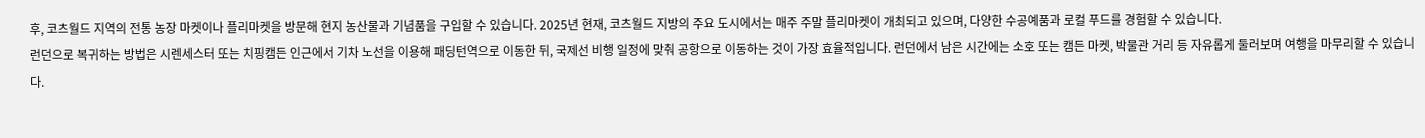후, 코츠월드 지역의 전통 농장 마켓이나 플리마켓을 방문해 현지 농산물과 기념품을 구입할 수 있습니다. 2025년 현재, 코츠월드 지방의 주요 도시에서는 매주 주말 플리마켓이 개최되고 있으며, 다양한 수공예품과 로컬 푸드를 경험할 수 있습니다.
런던으로 복귀하는 방법은 시렌세스터 또는 치핑캠든 인근에서 기차 노선을 이용해 패딩턴역으로 이동한 뒤, 국제선 비행 일정에 맞춰 공항으로 이동하는 것이 가장 효율적입니다. 런던에서 남은 시간에는 소호 또는 캠든 마켓, 박물관 거리 등 자유롭게 둘러보며 여행을 마무리할 수 있습니다.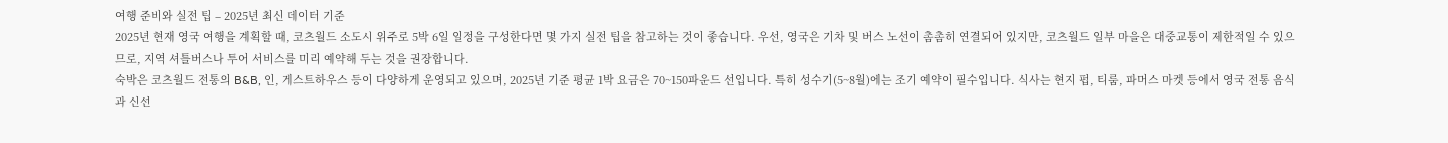여행 준비와 실전 팁 – 2025년 최신 데이터 기준
2025년 현재 영국 여행을 계획할 때, 코츠월드 소도시 위주로 5박 6일 일정을 구성한다면 몇 가지 실전 팁을 참고하는 것이 좋습니다. 우선, 영국은 기차 및 버스 노선이 촘촘히 연결되어 있지만, 코츠월드 일부 마을은 대중교통이 제한적일 수 있으므로, 지역 셔틀버스나 투어 서비스를 미리 예약해 두는 것을 권장합니다.
숙박은 코츠월드 전통의 B&B, 인, 게스트하우스 등이 다양하게 운영되고 있으며, 2025년 기준 평균 1박 요금은 70~150파운드 선입니다. 특히 성수기(5~8월)에는 조기 예약이 필수입니다. 식사는 현지 펍, 티룸, 파머스 마켓 등에서 영국 전통 음식과 신선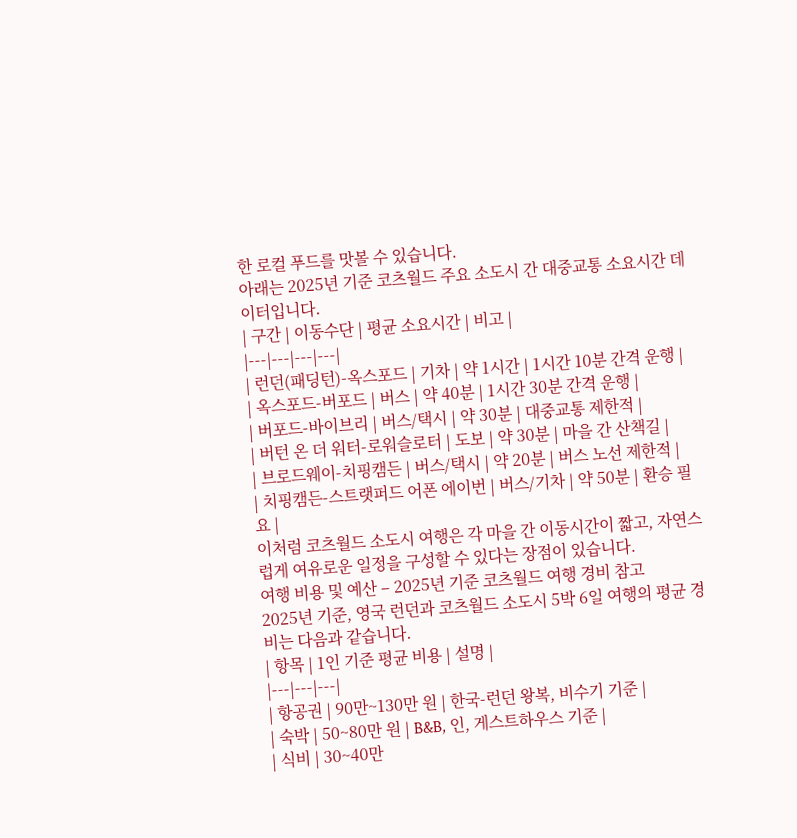한 로컬 푸드를 맛볼 수 있습니다.
아래는 2025년 기준 코츠월드 주요 소도시 간 대중교통 소요시간 데이터입니다.
| 구간 | 이동수단 | 평균 소요시간 | 비고 |
|---|---|---|---|
| 런던(패딩턴)-옥스포드 | 기차 | 약 1시간 | 1시간 10분 간격 운행 |
| 옥스포드-버포드 | 버스 | 약 40분 | 1시간 30분 간격 운행 |
| 버포드-바이브리 | 버스/택시 | 약 30분 | 대중교통 제한적 |
| 버턴 온 더 워터-로워슬로터 | 도보 | 약 30분 | 마을 간 산책길 |
| 브로드웨이-치핑캠든 | 버스/택시 | 약 20분 | 버스 노선 제한적 |
| 치핑캠든-스트랫퍼드 어폰 에이번 | 버스/기차 | 약 50분 | 환승 필요 |
이처럼 코츠월드 소도시 여행은 각 마을 간 이동시간이 짧고, 자연스럽게 여유로운 일정을 구성할 수 있다는 장점이 있습니다.
여행 비용 및 예산 – 2025년 기준 코츠월드 여행 경비 참고
2025년 기준, 영국 런던과 코츠월드 소도시 5박 6일 여행의 평균 경비는 다음과 같습니다.
| 항목 | 1인 기준 평균 비용 | 설명 |
|---|---|---|
| 항공권 | 90만~130만 원 | 한국-런던 왕복, 비수기 기준 |
| 숙박 | 50~80만 원 | B&B, 인, 게스트하우스 기준 |
| 식비 | 30~40만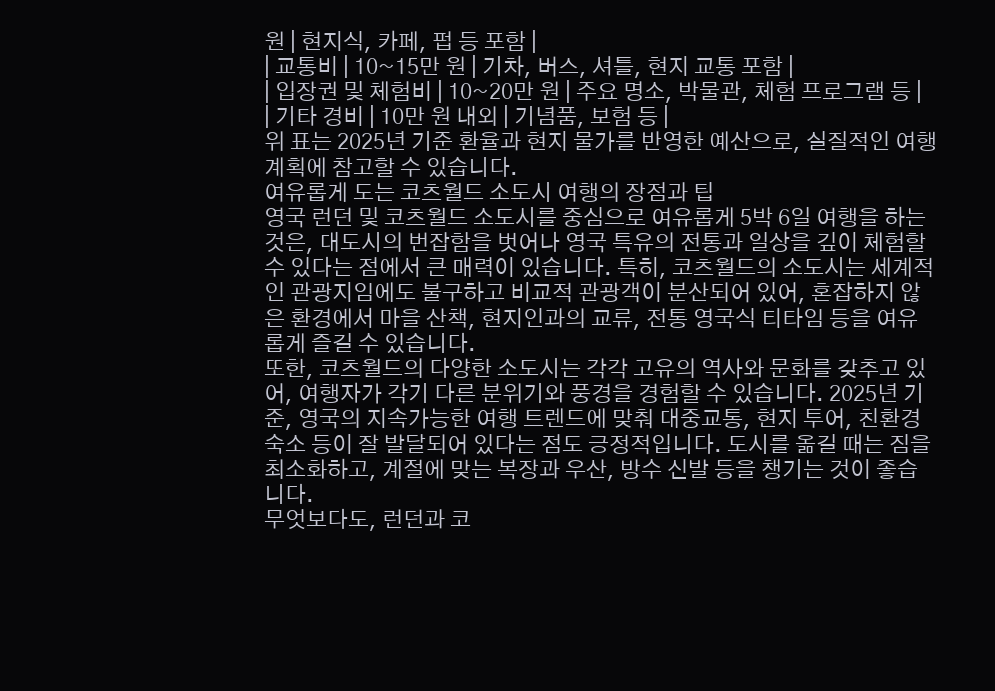원 | 현지식, 카페, 펍 등 포함 |
| 교통비 | 10~15만 원 | 기차, 버스, 셔틀, 현지 교통 포함 |
| 입장권 및 체험비 | 10~20만 원 | 주요 명소, 박물관, 체험 프로그램 등 |
| 기타 경비 | 10만 원 내외 | 기념품, 보험 등 |
위 표는 2025년 기준 환율과 현지 물가를 반영한 예산으로, 실질적인 여행 계획에 참고할 수 있습니다.
여유롭게 도는 코츠월드 소도시 여행의 장점과 팁
영국 런던 및 코츠월드 소도시를 중심으로 여유롭게 5박 6일 여행을 하는 것은, 대도시의 번잡함을 벗어나 영국 특유의 전통과 일상을 깊이 체험할 수 있다는 점에서 큰 매력이 있습니다. 특히, 코츠월드의 소도시는 세계적인 관광지임에도 불구하고 비교적 관광객이 분산되어 있어, 혼잡하지 않은 환경에서 마을 산책, 현지인과의 교류, 전통 영국식 티타임 등을 여유롭게 즐길 수 있습니다.
또한, 코츠월드의 다양한 소도시는 각각 고유의 역사와 문화를 갖추고 있어, 여행자가 각기 다른 분위기와 풍경을 경험할 수 있습니다. 2025년 기준, 영국의 지속가능한 여행 트렌드에 맞춰 대중교통, 현지 투어, 친환경 숙소 등이 잘 발달되어 있다는 점도 긍정적입니다. 도시를 옮길 때는 짐을 최소화하고, 계절에 맞는 복장과 우산, 방수 신발 등을 챙기는 것이 좋습니다.
무엇보다도, 런던과 코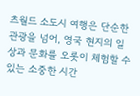츠월드 소도시 여행은 단순한 관광을 넘어, 영국 현지의 일상과 문화를 오롯이 체험할 수 있는 소중한 시간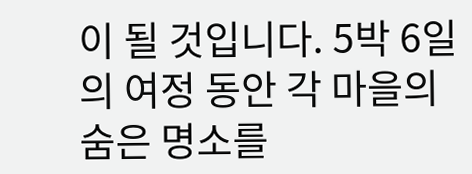이 될 것입니다. 5박 6일의 여정 동안 각 마을의 숨은 명소를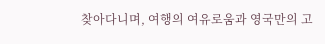찾아다니며, 여행의 여유로움과 영국만의 고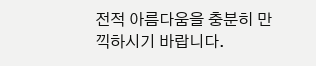전적 아름다움을 충분히 만끽하시기 바랍니다.